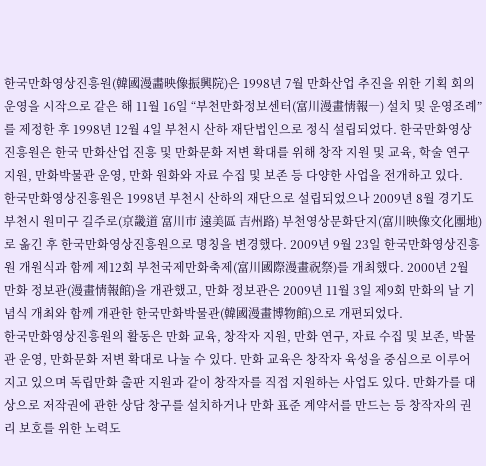한국만화영상진흥원(韓國漫畵映像振興院)은 1998년 7월 만화산업 추진을 위한 기획 회의 운영을 시작으로 같은 해 11월 16일 “부천만화정보센터(富川漫畫情報―) 설치 및 운영조례”를 제정한 후 1998년 12월 4일 부천시 산하 재단법인으로 정식 설립되었다. 한국만화영상진흥원은 한국 만화산업 진흥 및 만화문화 저변 확대를 위해 창작 지원 및 교육, 학술 연구 지원, 만화박물관 운영, 만화 원화와 자료 수집 및 보존 등 다양한 사업을 전개하고 있다.
한국만화영상진흥원은 1998년 부천시 산하의 재단으로 설립되었으나 2009년 8월 경기도 부천시 원미구 길주로(京畿道 富川市 遠美區 吉州路) 부천영상문화단지(富川映像文化團地)로 옮긴 후 한국만화영상진흥원으로 명칭을 변경했다. 2009년 9월 23일 한국만화영상진흥원 개원식과 함께 제12회 부천국제만화축제(富川國際漫畫祝祭)를 개최했다. 2000년 2월 만화 정보관(漫畫情報館)을 개관했고, 만화 정보관은 2009년 11월 3일 제9회 만화의 날 기념식 개최와 함께 개관한 한국만화박물관(韓國漫畫博物館)으로 개편되었다.
한국만화영상진흥원의 활동은 만화 교육, 창작자 지원, 만화 연구, 자료 수집 및 보존, 박물관 운영, 만화문화 저변 확대로 나눌 수 있다. 만화 교육은 창작자 육성을 중심으로 이루어지고 있으며 독립만화 출판 지원과 같이 창작자를 직접 지원하는 사업도 있다. 만화가를 대상으로 저작권에 관한 상담 창구를 설치하거나 만화 표준 계약서를 만드는 등 창작자의 권리 보호를 위한 노력도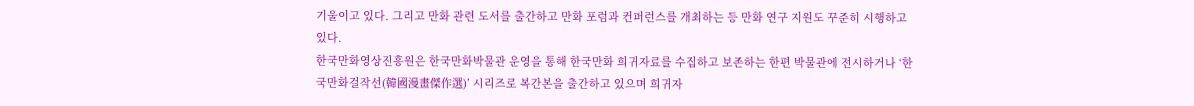기울이고 있다. 그리고 만화 관련 도서를 출간하고 만화 포럼과 컨퍼런스를 개최하는 등 만화 연구 지원도 꾸준히 시행하고 있다.
한국만화영상진흥원은 한국만화박물관 운영을 통해 한국만화 희귀자료를 수집하고 보존하는 한편 박물관에 전시하거나 ‘한국만화걸작선(韓國漫畫傑作選)’ 시리즈로 복간본을 출간하고 있으며 희귀자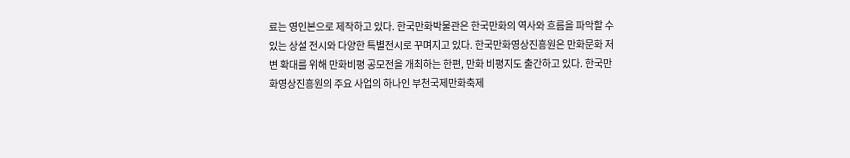료는 영인본으로 제작하고 있다. 한국만화박물관은 한국만화의 역사와 흐름을 파악할 수 있는 상설 전시와 다양한 특별전시로 꾸며지고 있다. 한국만화영상진흥원은 만화문화 저변 확대를 위해 만화비평 공모전을 개최하는 한편, 만화 비평지도 출간하고 있다. 한국만화영상진흥원의 주요 사업의 하나인 부천국제만화축제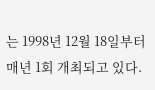는 1998년 12월 18일부터 매년 1회 개최되고 있다.